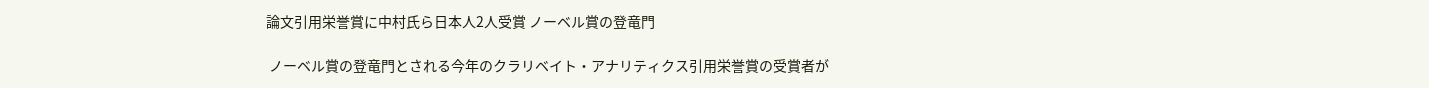論文引用栄誉賞に中村氏ら日本人2人受賞 ノーベル賞の登竜門

 ノーベル賞の登竜門とされる今年のクラリベイト・アナリティクス引用栄誉賞の受賞者が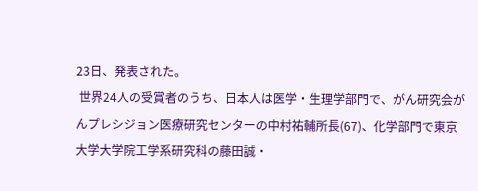23日、発表された。
 世界24人の受賞者のうち、日本人は医学・生理学部門で、がん研究会がんプレシジョン医療研究センターの中村祐輔所長(67)、化学部門で東京大学大学院工学系研究科の藤田誠・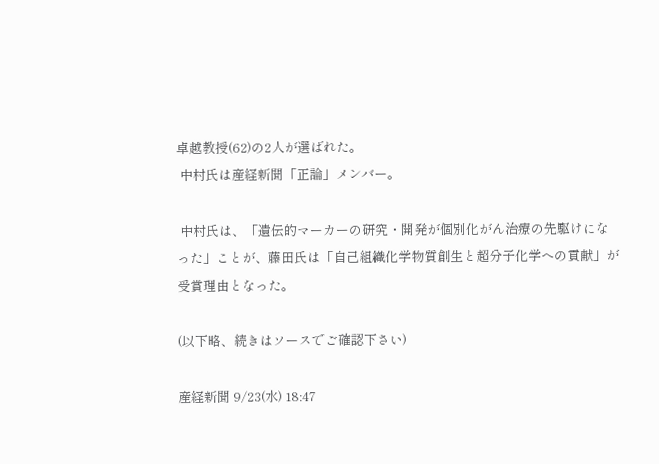卓越教授(62)の2人が選ばれた。
 中村氏は産経新聞「正論」メンバー。

 中村氏は、「遺伝的マーカーの研究・開発が個別化がん治療の先駆けになった」ことが、藤田氏は「自己組織化学物質創生と超分子化学への貢献」が受賞理由となった。

(以下略、続きはソースでご確認下さい)

産経新聞 9/23(水) 18:47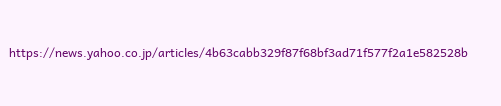https://news.yahoo.co.jp/articles/4b63cabb329f87f68bf3ad71f577f2a1e582528b